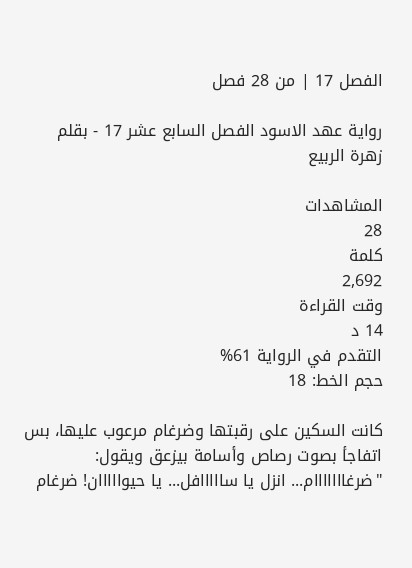الفصل 17 | من 28 فصل

رواية عهد الاسود الفصل السابع عشر 17 - بقلم زهرة الربيع

المشاهدات
28
كلمة
2,692
وقت القراءة
14 د
التقدم في الرواية 61%
حجم الخط: 18

كانت السكين على رقبتها وضرغام مرعوب عليها، بس اتفاجأ بصوت رصاص وأسامة بيزعق ويقول: "ضرغااااااام... انزل يا سااااافل... يا حيوااااان! ضرغام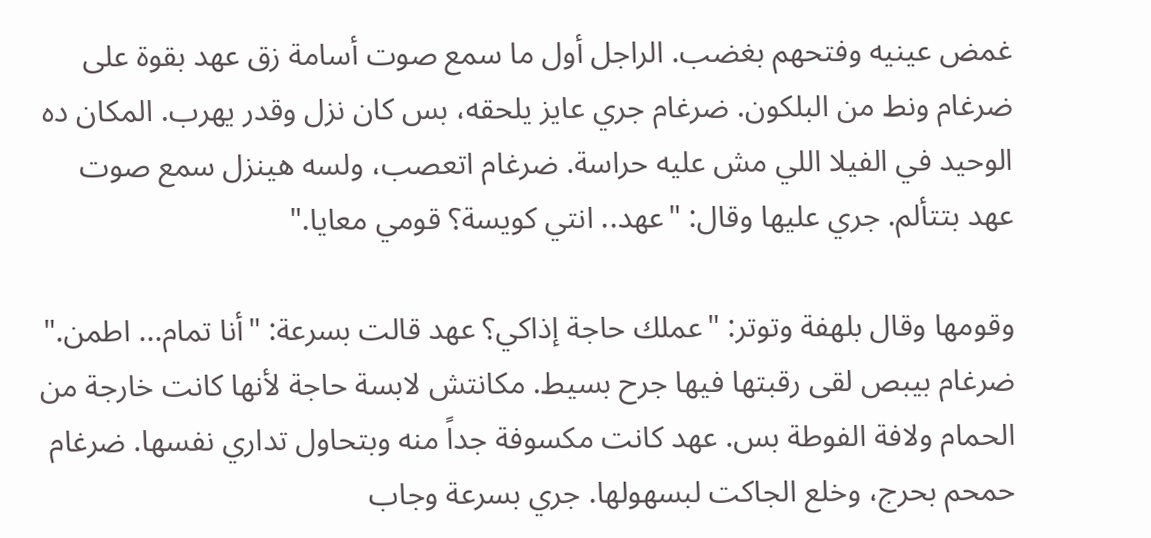غمض عينيه وفتحهم بغضب. الراجل أول ما سمع صوت أسامة زق عهد بقوة على ضرغام ونط من البلكون. ضرغام جري عايز يلحقه، بس كان نزل وقدر يهرب. المكان ده الوحيد في الفيلا اللي مش عليه حراسة. ضرغام اتعصب، ولسه هينزل سمع صوت عهد بتتألم. جري عليها وقال: "عهد.. انتي كويسة؟ قومي معايا."

وقومها وقال بلهفة وتوتر: "عملك حاجة إذاكي؟ عهد قالت بسرعة: "أنا تمام... اطمن." ضرغام بيبص لقى رقبتها فيها جرح بسيط. مكانتش لابسة حاجة لأنها كانت خارجة من الحمام ولافة الفوطة بس. عهد كانت مكسوفة جداً منه وبتحاول تداري نفسها. ضرغام حمحم بحرج، وخلع الجاكت لبسهولها. جري بسرعة وجاب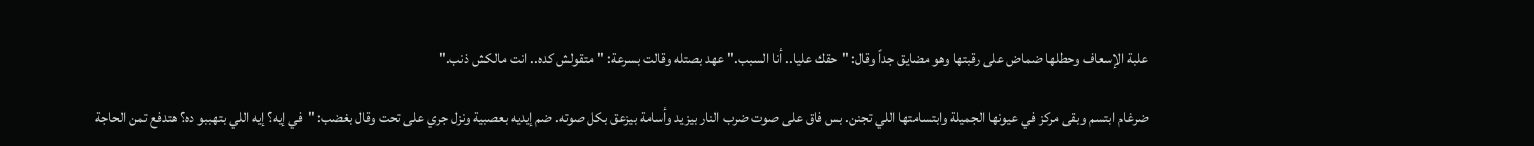علبة الإسعاف وحطلها ضماض على رقبتها وهو مضايق جداً وقال: "حقك عليا.. أنا السبب." عهد بصتله وقالت بسرعة: "متقولش كده.. انت مالكش ذنب."

ضرغام ابتسم وبقى مركز في عيونها الجميلة وابتسامتها اللي تجنن. بس فاق على صوت ضرب النار بيزيد وأسامة بيزعق بكل صوته. ضم إيديه بعصبية ونزل جري على تحت وقال بغضب: "في إيه؟ إيه اللي بتهببو ده؟ هتدفع تمن الحاجة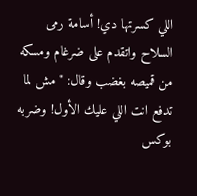اللي كسرتها دي! أسامة رمى السلاح واتقدم على ضرغام ومسكه من قميصه بغضب وقال: "مش لما تدفع انت اللي عليك الأول! وضربه بوكس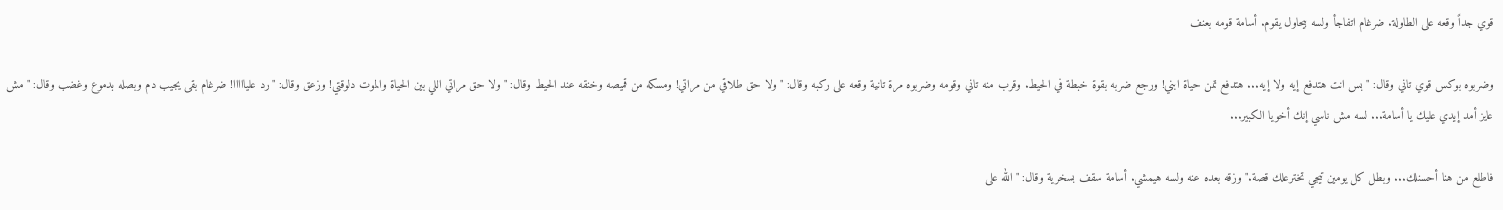قوي جداً وقعه على الطاولة. ضرغام اتفاجأ ولسه بيحاول يقوم. أسامة قومه بعنف

وضربوه بوكس قوي تاني وقال: "بس انت هتدفع إيه ولا إيه... هتدفع تمن حياة ابني! ورجع ضربه بقوة خبطة في الحيط. وقرب منه تاني وقومه وضربوه مرة تانية وقعه على ركبه وقال: "ولا حق طلاقي من مراتي! ومسكه من قميصه وخنقه عند الحيط وقال: "ولا حق مراتي اللي بين الحياة والموت دلوقتي! وزعق وقال: "رد عليااااا! ضرغام بقى يجيب دم وبصله بدموع وغضب وقال: "مش عايز أمد إيدي عليك يا أسامة... لسه مش ناسي إنك أخويا الكبير...

فاطلع من هنا أحسنلك... وبطل كل يومين تيجي تخترعلك قصة." وزقه بعده عنه ولسه هيمشي. أسامة سقف بسخرية وقال: "الله على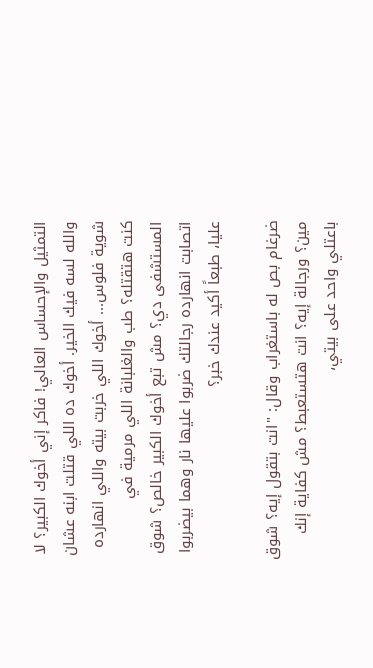التمثيل والإحساس العالي! فاكر إني أخوك الكبير؟ لا والله لسه فيك الخير. أخوك ده اللي قتلت ابنه عشان شوية فلوس... أخوك اللي خربت بيته واللي انهارده كنت هتقتله؟ طب والغلبانة اللي مرمية في المستشفى دي؟ مش تبع أخوك الكبير خالص؟ شوق اتصابت انهارده رجالتك ضربوا عليها نار وهما بيضربوا عليا، طبعاً أكيد عندك خبر؟

ضرغام بص له باستغراب وقال: "انت بتقول إيه؟ شوق مين؟ ورجالة إيه؟ انت هتستعبط؟ مش كفاية إنك باعتلي واحد على بيتي،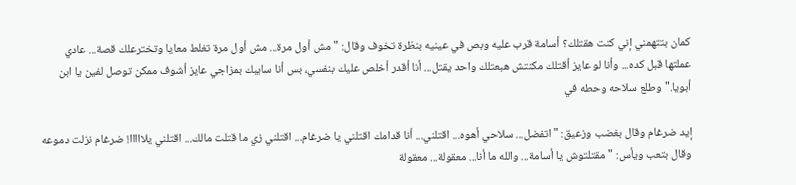كمان بتتهمني إني كنت هقتلك؟ أسامة قرب عليه وبص في عينيه بنظرة تخوف وقال: "مش أول مرة... مش أول مرة تغلط معايا وتخترعلك قصة... عادي عملتها قبل كده... وأنا لو عايز أقتلك مكنتش هبعتلك واحد يقتل... أنا أقدر أخلص عليك بنفسي، بس أنا سايبك بمزاجي عايز أشوف ممكن توصل لفين يا ابن أبويا." وطلع سلاحه وحطه في

إيد ضرغام وقال بغضب وزعيق: "اتفضل... سلاحي أهوه... اقتلني... أنا قدامك اقتلني يا ضرغام... اقتلني زي ما قتلت مالك... اقتلني يلااااا! ضرغام نزلت دموعه وقال بتعب ويأس: "مقتلتوش يا أسامة... والله ما أنا... معقولة... معقولة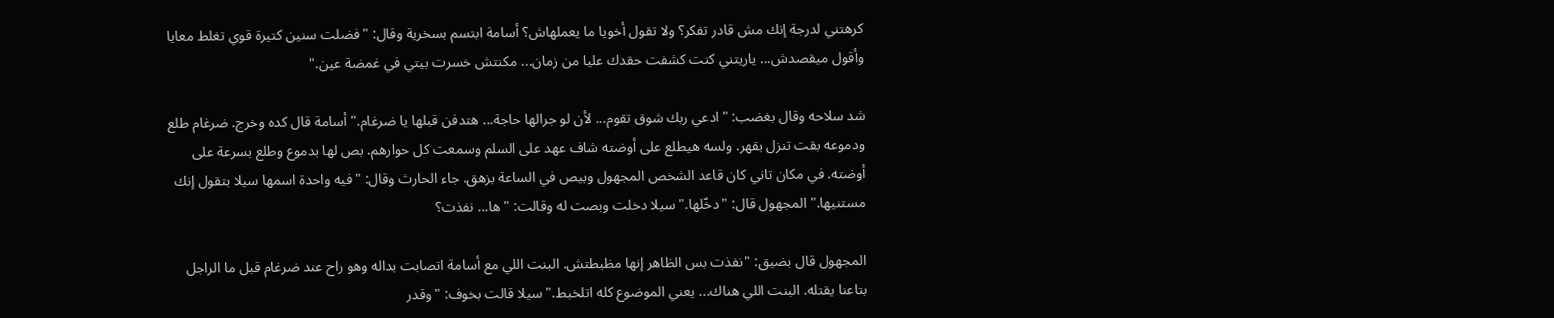كرهتني لدرجة إنك مش قادر تفكر؟ ولا تقول أخويا ما يعملهاش؟ أسامة ابتسم بسخرية وقال: "فضلت سنين كتيرة قوي تغلط معايا وأقول ميقصدش... ياريتني كنت كشفت حقدك عليا من زمان... مكنتش خسرت بيتي في غمضة عين."

شد سلاحه وقال بغضب: "ادعي ربك شوق تقوم... لأن لو جرالها حاجة... هتدفن قبلها يا ضرغام." أسامة قال كده وخرج. ضرغام طلع ودموعه بقت تنزل بقهر. ولسه هيطلع على أوضته شاف عهد على السلم وسمعت كل حوارهم. بص لها بدموع وطلع بسرعة على أوضته. في مكان تاني كان قاعد الشخص المجهول وبيص في الساعة بزهق. جاء الحارث وقال: "فيه واحدة اسمها سيلا بتقول إنك مستنيها." المجهول قال: "دخّلها." سيلا دخلت وبصت له وقالت: "ها... نفذت؟

المجهول قال بضيق: "نفذت بس الظاهر إنها مظبطتش. البنت اللي مع أسامة اتصابت بداله وهو راح عند ضرغام قبل ما الراجل بتاعنا يقتله. البنت اللي هناك... يعني الموضوع كله اتلخبط." سيلا قالت بخوف: "وقدر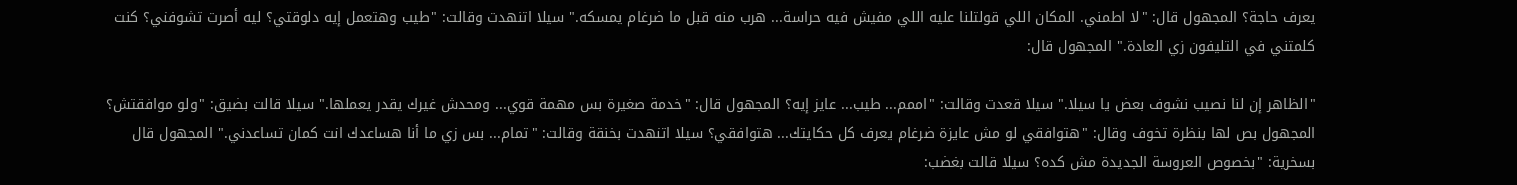يعرف حاجة؟ المجهول قال: "لا اطمني. المكان اللي قولتلنا عليه اللي مفيش فيه حراسة... هرب منه قبل ما ضرغام يمسكه." سيلا اتنهدت وقالت: "طيب وهتعمل إيه دلوقتي؟ ليه أصرت تشوفني؟ كنت كلمتني في التليفون زي العادة." المجهول قال:

"الظاهر إن لنا نصيب نشوف بعض يا سيلا." سيلا قعدت وقالت: "اممم... طيب... عايز إيه؟ المجهول قال: "خدمة صغيرة بس مهمة قوي... ومحدش غيرك يقدر يعملها." سيلا قالت بضيق: "ولو موافقتش؟ المجهول بص لها بنظرة تخوف وقال: "هتوافقي لو مش عايزة ضرغام يعرف كل حكايتك... هتوافقي؟ سيلا اتنهدت بخنقة وقالت: "تمام... بس زي ما أنا هساعدك انت كمان تساعدني." المجهول قال بسخرية: "بخصوص العروسة الجديدة مش كده؟ سيلا قالت بغضب: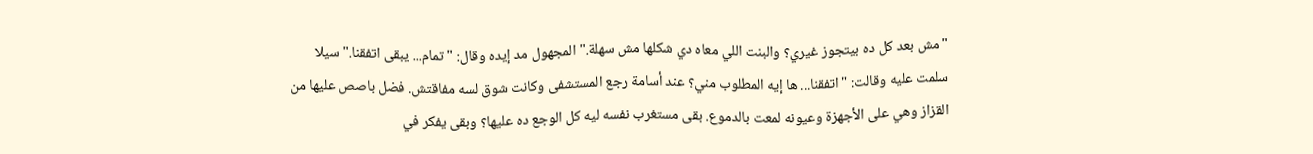"مش بعد كل ده بيتجوز غيري؟ والبنت اللي معاه دي شكلها مش سهلة." المجهول مد إيده وقال: "تمام... يبقى اتفقنا." سيلا سلمت عليه وقالت: "اتفقنا... ها إيه المطلوب مني؟ عند أسامة رجع المستشفى وكانت شوق لسه مفاقتش. فضل باصص عليها من القزاز وهي على الأجهزة وعيونه لمعت بالدموع. بقى مستغرب نفسه ليه كل الوجع ده عليها؟ وبقى يفكر في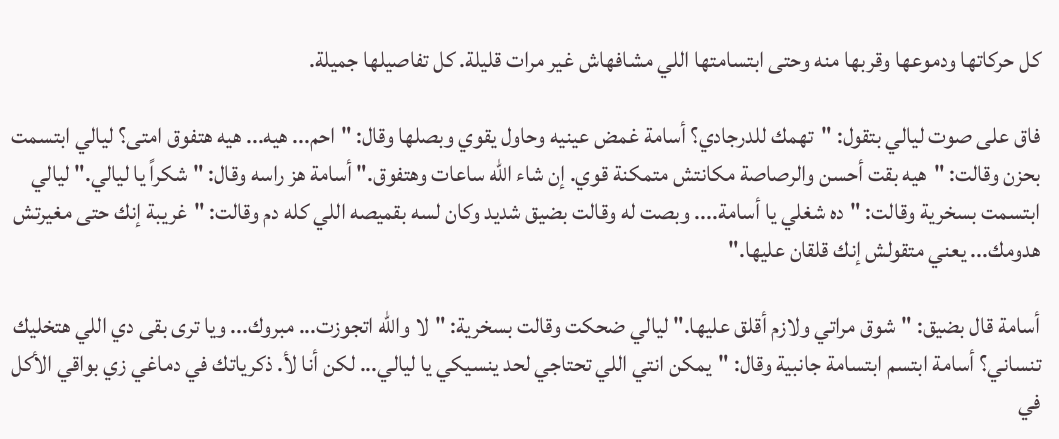كل حركاتها ودموعها وقربها منه وحتى ابتسامتها اللي مشافهاش غير مرات قليلة. كل تفاصيلها جميلة.

فاق على صوت ليالي بتقول: "تهمك للدرجادي؟ أسامة غمض عينيه وحاول يقوي وبصلها وقال: "احم... هيه... هيه هتفوق امتى؟ ليالي ابتسمت بحزن وقالت: "هيه بقت أحسن والرصاصة مكانتش متمكنة قوي. إن شاء الله ساعات وهتفوق." أسامة هز راسه وقال: "شكراً يا ليالي." ليالي ابتسمت بسخرية وقالت: "ده شغلي يا أسامة.... وبصت له وقالت بضيق شديد وكان لسه بقميصه اللي كله دم وقالت: "غريبة إنك حتى مغيرتش هدومك... يعني متقولش إنك قلقان عليها."

أسامة قال بضيق: "شوق مراتي ولازم أقلق عليها." ليالي ضحكت وقالت بسخرية: "لا والله اتجوزت... مبروك... ويا ترى بقى دي اللي هتخليك تنساني؟ أسامة ابتسم ابتسامة جانبية وقال: "يمكن انتي اللي تحتاجي لحد ينسيكي يا ليالي... لكن أنا لأ. ذكرياتك في دماغي زي بواقي الأكل في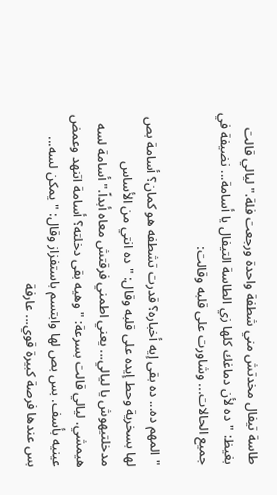طاسة تيفال مخدتش مني شطفة واحدة ورجعت فلة." ليالي قالت بغيظ: "ده لأن دماغك كلها زي الطاسة التيفال يا أسامة... نضيفة في جميع الحالات... وشاورت على قلبه وقالت:

"المهم ده... ده بقى إيه أخباره؟ قدرت تشطفه هو كمان؟ أسامة بص لها بسخرية وحط إيده على قلبه وقال: "ده انتي من الأساس مدخلتيهوش يا ليالي... يعني اطمني فرقتش معاه أبداً." أسامة لسه هيمشي. ليالي قالت بسرعة: "وهيه بقى دخلته؟ أسامة اتنهد وعمض عينيه بأسف. بس بص لها وابتسم باستفزاز وقال: "يمكن لسه... بس عندها فرصة كبيرة قوي... عارفة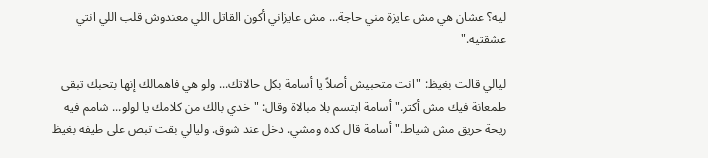ليه؟ عشان هي مش عايزة مني حاجة... مش عايزاني أكون القاتل اللي معندوش قلب اللي انتي عشقتيه."

ليالي قالت بغيظ: "انت متحبيش أصلاً يا أسامة بكل حالاتك... ولو هي فاهمالك إنها بتحبك تبقى طمعانة فيك مش أكتر." أسامة ابتسم بلا مبالاة وقال: "خدي بالك من كلامك يا لولو... شامم فيه ريحة حريق مش شياط." أسامة قال كده ومشي. دخل عند شوق. وليالي بقت تبص على طيفه بغيظ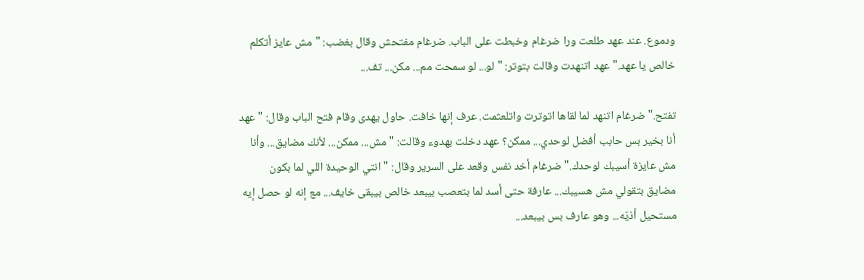ودموع. عند عهد طلعت ورا ضرغام وخبطت على الباب. ضرغام مفتحش وقال بغضب: "مش عايز أتكلم خالص يا عهد." عهد اتنهدت وقالت بتوتر: "لو... لو سمحت مم... مكن... تف...

تفتح." ضرغام اتنهد لما لقاها اتوترت واتلعثمت. عرف إنها خافت. حاول يهدى وقام فتح الباب وقال: "عهد أنا بخير بس حابب أفضل لوحدي... ممكن؟ عهد دخلت بهدوء وقالت: "مش... ممكن... لأنك مضايق... وأنا مش عايزة أسيبك لوحدك." ضرغام أخد نفس وقعد على السرير وقال: "انتي الوحيدة اللي لما بكون مضايق بتقولي مش هسيبك... عارفة حتى أسد لما بتعصب بيبعد خالص بيبقى خايف... مع إنه لو حصل إيه مستحيل أذيّه... وهو عارف بس بيبعد...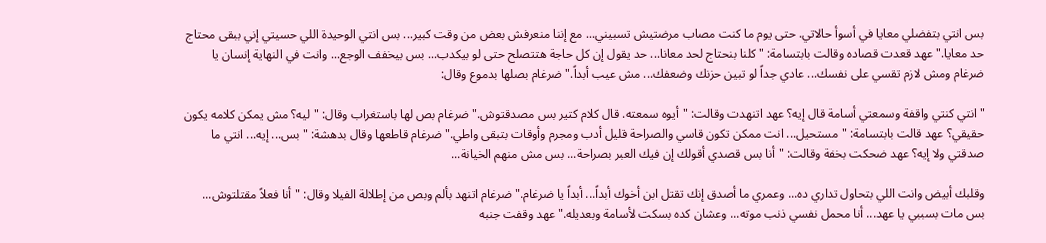بس انتي بتفضلي معايا في أسوأ حالاتي. حتى يوم ما كنت مصاب مرضتيش تسبيني... مع إننا منعرفش بعض من وقت كبير... بس انتي الوحيدة اللي حسيتي إني ببقى محتاج حد معايا." عهد قعدت قصاده وقالت بابتسامة: "كلنا بنحتاج لحد معانا... حد يقول إن كل حاجة هتتصلح حتى لو بيكدب... بس بيخفف الوجع... وانت في النهاية إنسان يا ضرغام ومش لازم تقسي على نفسك... عادي جداً لو تبين حزنك وضعفك... مش عيب أبداً." ضرغام بصلها بدموع وقال:

"انتي كنتي واقفة وسمعتي أسامة قال إيه؟ عهد اتنهدت وقالت: "أيوه سمعته. قال كلام كتير بس مصدقتوش." ضرغام بص لها باستغراب وقال: "ليه؟ مش يمكن كلامه يكون حقيقي؟ عهد قالت بابتسامة: "مستحيل... انت ممكن تكون قاسي والصراحة قليل أدب ومجرم وأوقات بتبقى واطي." ضرغام قاطعها وقال بدهشة: "بس... إيه... انتي ما صدقتي ولا إيه؟ عهد ضحكت بخفة وقالت: "أنا بس قصدي أقولك إن فيك العبر بصراحة... بس مش منهم الخيانة...

وقلبك أبيض وانت اللي بتحاول تداري ده... وعمري ما أصدق إنك تقتل ابن أخوك أبداً... أبداً يا ضرغام." ضرغام اتنهد بألم وبص من إطلالة الفيلا وقال: "أنا فعلاً مقتلتوش... بس مات بسببي يا عهد... أنا محمل نفسي ذنب موته... وعشان كده بسكت لأسامة وبعديله." عهد وقفت جنبه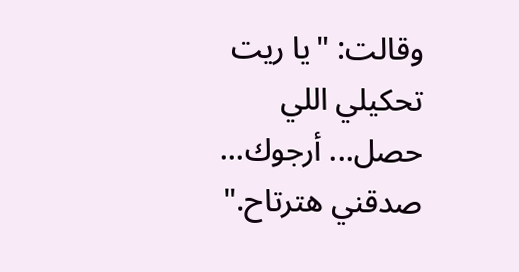وقالت: "يا ريت تحكيلي اللي حصل... أرجوك... صدقني هترتاح."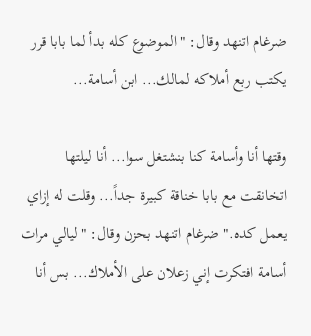ضرغام اتنهد وقال: "الموضوع كله بدأ لما بابا قرر يكتب ربع أملاكه لمالك... ابن أسامة...

وقتها أنا وأسامة كنا بنشتغل سوا... أنا ليلتها اتخانقت مع بابا خناقة كبيرة جداً... وقلت له إزاي يعمل كده." ضرغام اتنهد بحزن وقال: "ليالي مرات أسامة افتكرت إني زعلان على الأملاك... بس أنا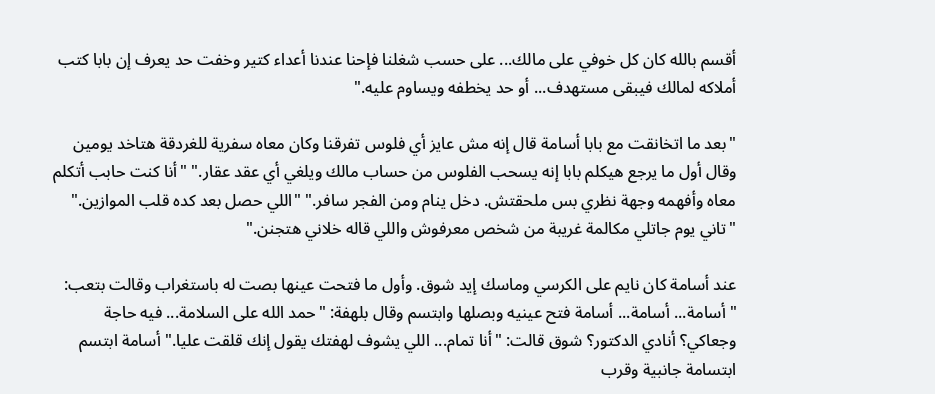أقسم بالله كان كل خوفي على مالك... على حسب شغلنا فإحنا عندنا أعداء كتير وخفت حد يعرف إن بابا كتب أملاكه لمالك فيبقى مستهدف... أو حد يخطفه ويساوم عليه."

"بعد ما اتخانقت مع بابا أسامة قال إنه مش عايز أي فلوس تفرقنا وكان معاه سفرية للغردقة هتاخد يومين وقال أول ما يرجع هيكلم بابا إنه يسحب الفلوس من حساب مالك ويلغي أي عقد عقار." "أنا كنت حابب أتكلم معاه وأفهمه وجهة نظري بس ملحقتش. دخل ينام ومن الفجر سافر." "اللي حصل بعد كده قلب الموازين." "تاني يوم جاتلي مكالمة غريبة من شخص معرفوش واللي قاله خلاني هتجنن."

عند أسامة كان نايم على الكرسي وماسك إيد شوق. وأول ما فتحت عينها بصت له باستغراب وقالت بتعب: "أسامة... أسامة... أسامة فتح عينيه وبصلها وابتسم وقال بلهفة: "حمد الله على السلامة... فيه حاجة وجعاكي؟ أنادي الدكتور؟ شوق قالت: "أنا تمام... اللي يشوف لهفتك يقول إنك قلقت عليا." أسامة ابتسم ابتسامة جانبية وقرب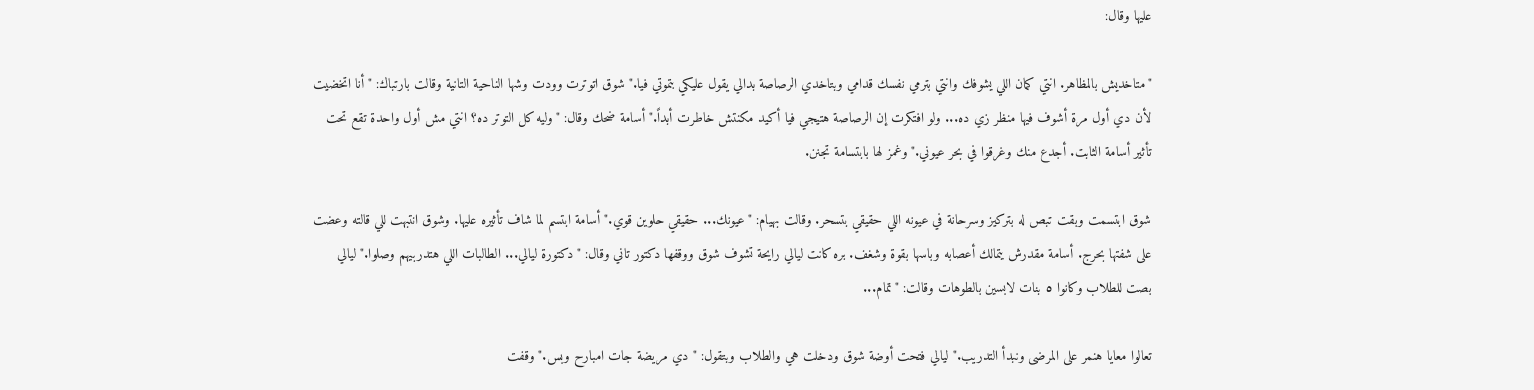عليها وقال:

"متاخديش بالمظاهر. انتي كمان اللي يشوفك وانتي بترمي نفسك قدامي وبتاخدي الرصاصة بدالي يقول عليكي بتموتي فيا." شوق اتوترت وودت وشها الناحية التانية وقالت بارتباك: "أنا اتخضيت لأن دي أول مرة أشوف فيها منظر زي ده... ولو افتكرت إن الرصاصة هتيجي فيا أكيد مكنتش خاطرت أبداً." أسامة ضحك وقال: "وليه كل التوتر ده؟ انتي مش أول واحدة تقع تحت تأثير أسامة الثابت. أجدع منك وغرقوا في بحر عيوني." وغمز لها بابتسامة تجنن.

شوق ابتسمت وبقت تبص له بتركيز وسرحانة في عيونه اللي حقيقي بتسحر. وقالت بهيام: "عيونك... حقيقي حلوين قوي." أسامة ابتسم لما شاف تأثيره عليها. وشوق انتبهت للي قالته وعضت على شفتها بحرج. أسامة مقدرش يتمالك أعصابه وباسها بقوة وشغف. بره كانت ليالي رايحة تشوف شوق ووقفها دكتور تاني وقال: "دكتورة ليالي... الطالبات اللي هتدربيهم وصلوا." ليالي بصت للطلاب وكانوا ٥ بنات لابسين بالطوهات وقالت: "تمام...

تعالوا معايا هنمر على المرضى ونبدأ التدريب." ليالي فتحت أوضة شوق ودخلت هي والطلاب وبتقول: "دي مريضة جات امبارح وبس." وقفت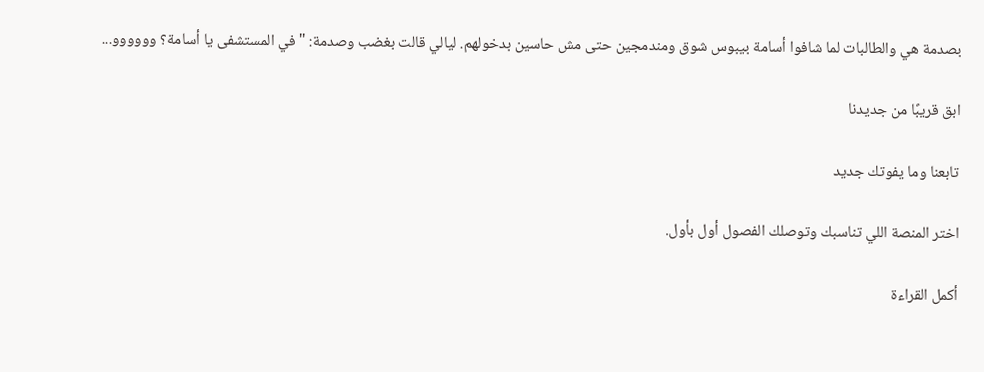بصدمة هي والطالبات لما شافوا أسامة بيبوس شوق ومندمجين حتى مش حاسين بدخولهم. ليالي قالت بغضب وصدمة: "في المستشفى يا أسامة؟ وووووو...

ابق قريبًا من جديدنا

تابعنا وما يفوتك جديد

اختر المنصة اللي تناسبك وتوصلك الفصول أول بأول.

أكمل القراءة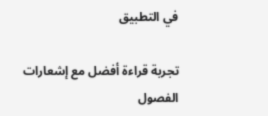في التطبيق

تجربة قراءة أفضل مع إشعارات الفصول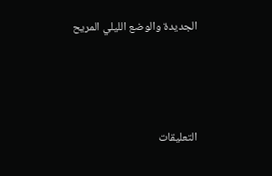الجديدة والوضع الليلي المريح



التعليقات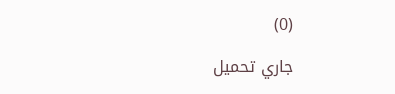(0)

جاري تحميل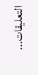التعليقات...